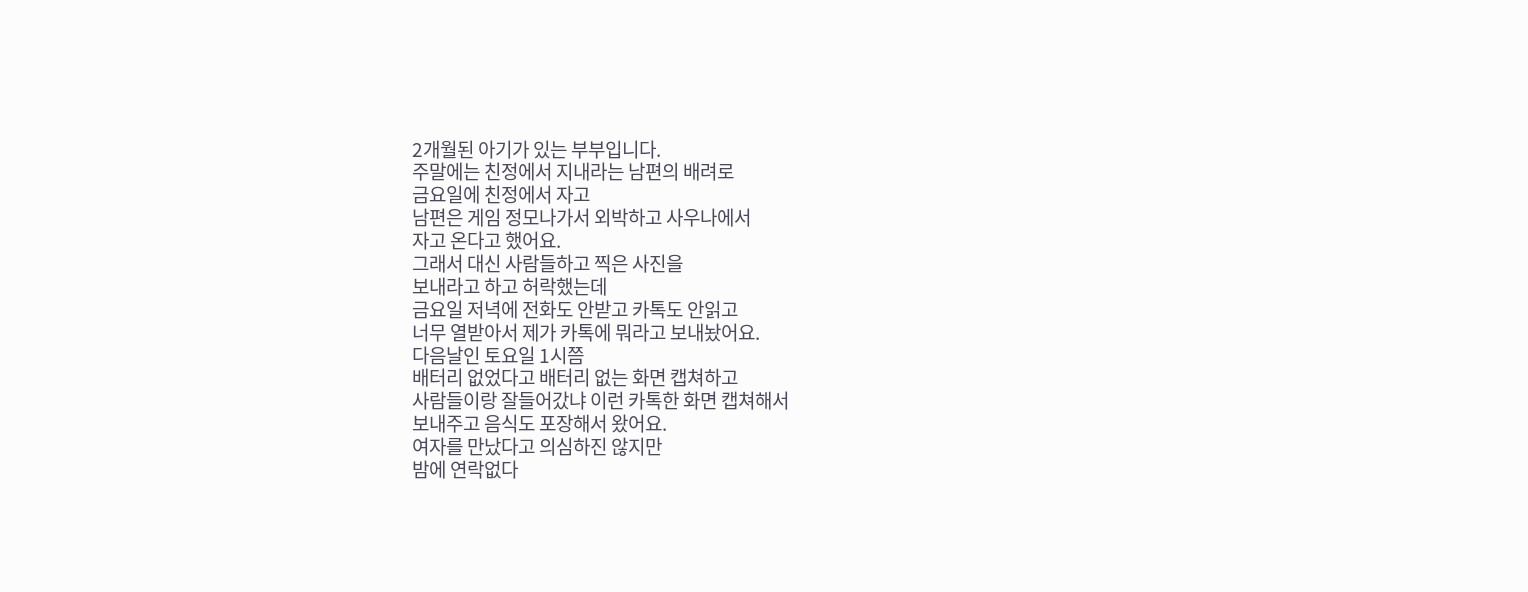2개월된 아기가 있는 부부입니다.
주말에는 친정에서 지내라는 남편의 배려로
금요일에 친정에서 자고
남편은 게임 정모나가서 외박하고 사우나에서
자고 온다고 했어요.
그래서 대신 사람들하고 찍은 사진을
보내라고 하고 허락했는데
금요일 저녁에 전화도 안받고 카톡도 안읽고
너무 열받아서 제가 카톡에 뭐라고 보내놨어요.
다음날인 토요일 1시쯤
배터리 없었다고 배터리 없는 화면 캡쳐하고
사람들이랑 잘들어갔냐 이런 카톡한 화면 캡쳐해서
보내주고 음식도 포장해서 왔어요.
여자를 만났다고 의심하진 않지만
밤에 연락없다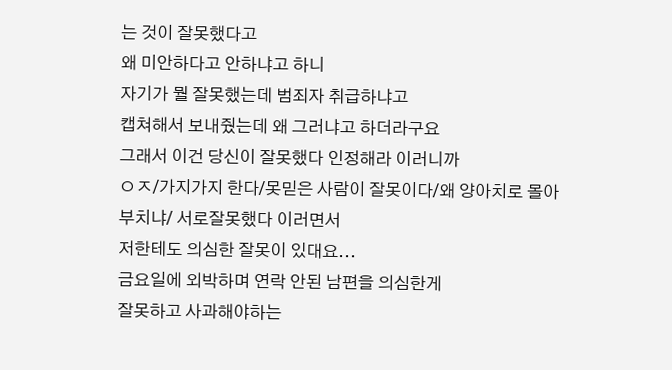는 것이 잘못했다고
왜 미안하다고 안하냐고 하니
자기가 뭘 잘못했는데 범죄자 취급하냐고
캡쳐해서 보내줬는데 왜 그러냐고 하더라구요
그래서 이건 당신이 잘못했다 인정해라 이러니까
ㅇㅈ/가지가지 한다/못믿은 사람이 잘못이다/왜 양아치로 몰아부치냐/ 서로잘못했다 이러면서
저한테도 의심한 잘못이 있대요...
금요일에 외박하며 연락 안된 남편을 의심한게
잘못하고 사과해야하는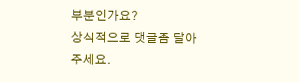부분인가요?
상식적으로 댓글좀 달아주세요.